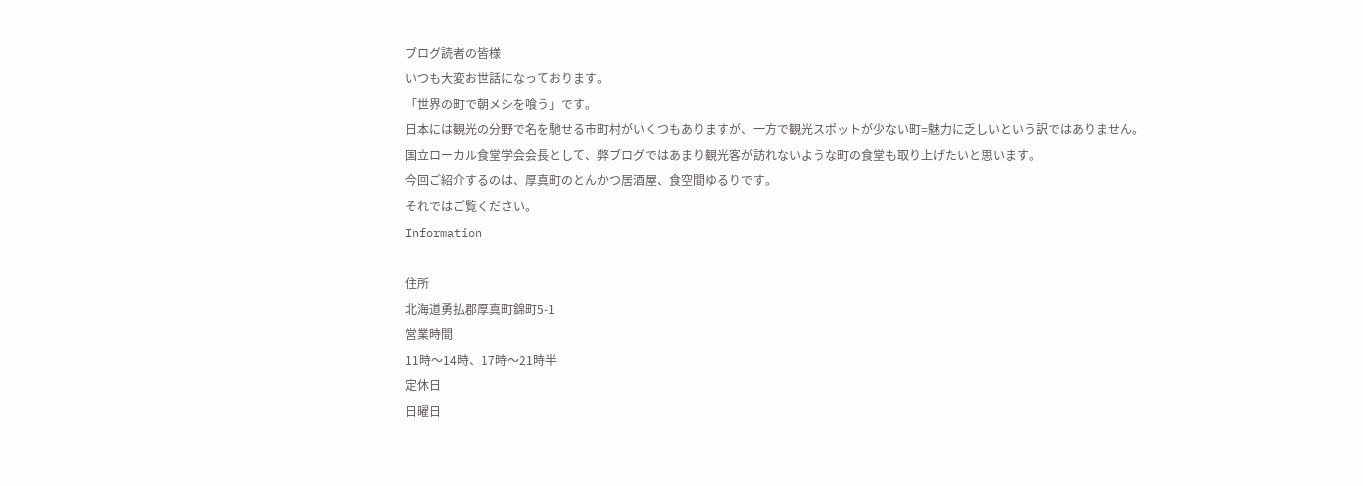ブログ読者の皆様
いつも大変お世話になっております。
「世界の町で朝メシを喰う」です。
日本には観光の分野で名を馳せる市町村がいくつもありますが、一方で観光スポットが少ない町=魅力に乏しいという訳ではありません。
国立ローカル食堂学会会長として、弊ブログではあまり観光客が訪れないような町の食堂も取り上げたいと思います。
今回ご紹介するのは、厚真町のとんかつ居酒屋、食空間ゆるりです。
それではご覧ください。
Information

住所
北海道勇払郡厚真町錦町5-1
営業時間
11時〜14時、17時〜21時半
定休日
日曜日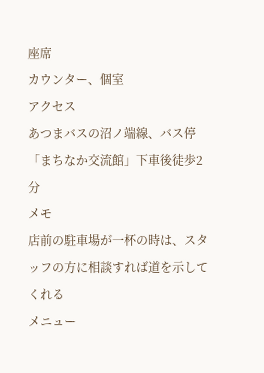座席
カウンター、個室
アクセス
あつまバスの沼ノ端線、バス停「まちなか交流館」下車後徒歩2分
メモ
店前の駐車場が一杯の時は、スタッフの方に相談すれば道を示してくれる
メニュー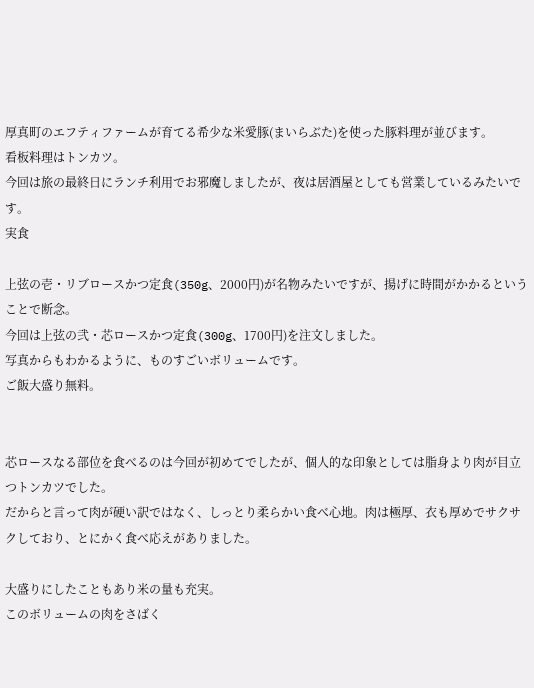厚真町のエフティファームが育てる希少な米愛豚(まいらぶた)を使った豚料理が並びます。
看板料理はトンカツ。
今回は旅の最終日にランチ利用でお邪魔しましたが、夜は居酒屋としても営業しているみたいです。
実食

上弦の壱・リブロースかつ定食(350g、2000円)が名物みたいですが、揚げに時間がかかるということで断念。
今回は上弦の弐・芯ロースかつ定食(300g、1700円)を注文しました。
写真からもわかるように、ものすごいボリュームです。
ご飯大盛り無料。


芯ロースなる部位を食べるのは今回が初めてでしたが、個人的な印象としては脂身より肉が目立つトンカツでした。
だからと言って肉が硬い訳ではなく、しっとり柔らかい食べ心地。肉は極厚、衣も厚めでサクサクしており、とにかく食べ応えがありました。

大盛りにしたこともあり米の量も充実。
このボリュームの肉をさばく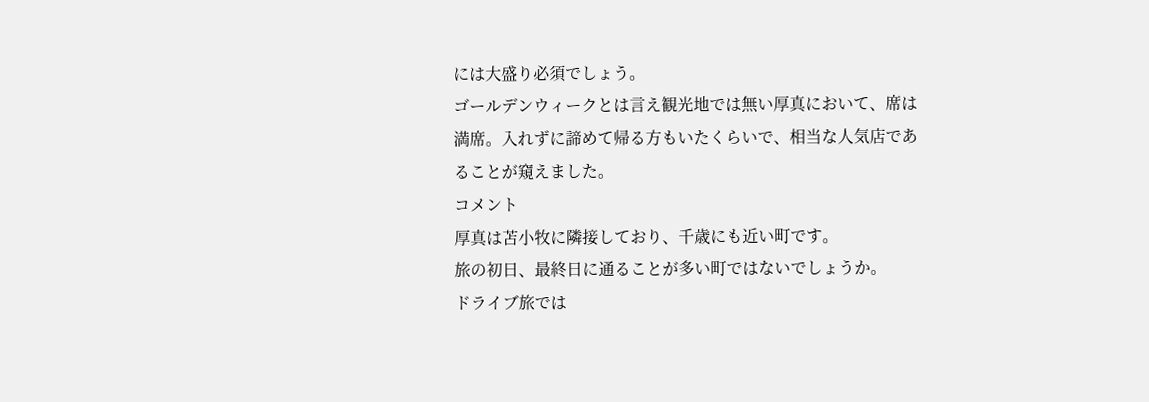には大盛り必須でしょう。
ゴールデンウィークとは言え観光地では無い厚真において、席は満席。入れずに諦めて帰る方もいたくらいで、相当な人気店であることが窺えました。
コメント
厚真は苫小牧に隣接しており、千歳にも近い町です。
旅の初日、最終日に通ることが多い町ではないでしょうか。
ドライブ旅では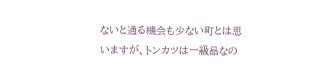ないと通る機会も少ない町とは思いますが、トンカツは一級品なの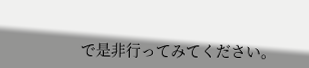で是非行ってみてください。